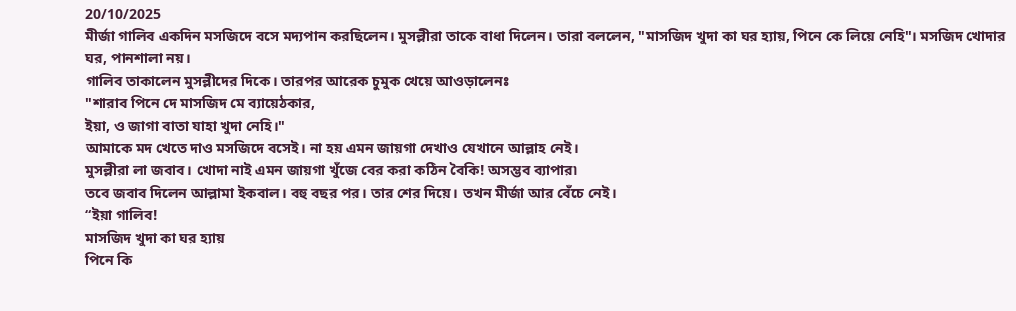20/10/2025
মীর্জা গালিব একদিন মসজিদে বসে মদ্যপান করছিলেন। মুসল্লীরা তাকে বাধা দিলেন। তারা বললেন, "মাসজিদ খুদা কা ঘর হ্যায়, পিনে কে লিয়ে নেহি"। মসজিদ খোদার ঘর, পানশালা নয়।
গালিব তাকালেন মুসল্লীদের দিকে। তারপর আরেক চুমুক খেয়ে আওড়ালেনঃ
"শারাব পিনে দে মাসজিদ মে ব্যায়েঠকার,
ইয়া, ও জাগা বাতা যাহা খুদা নেহি।"
আমাকে মদ খেতে দাও মসজিদে বসেই। না হয় এমন জায়গা দেখাও যেখানে আল্লাহ নেই।
মুসল্লীরা লা জবাব। খোদা নাই এমন জায়গা খুঁজে বের করা কঠিন বৈকি! অসম্ভব ব্যাপার৷
তবে জবাব দিলেন আল্লামা ইকবাল। বহু বছর পর। তার শের দিয়ে। তখন মীর্জা আর বেঁচে নেই।
“ইয়া গালিব!
মাসজিদ খুদা কা ঘর হ্যায়
পিনে কি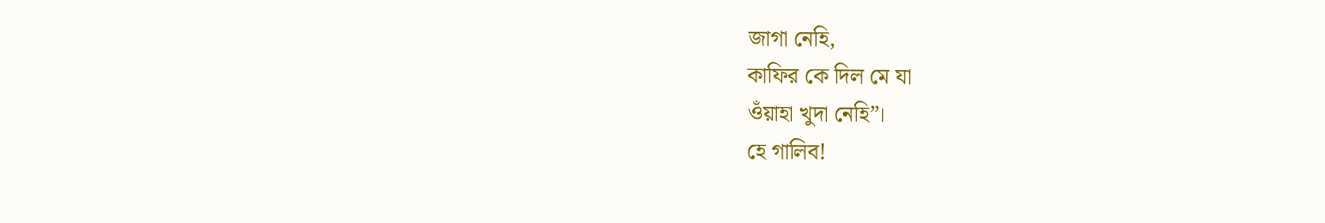জাগা নেহি,
কাফির কে দিল মে যা
ওঁয়াহা খুদা নেহি”।
হে গালিব!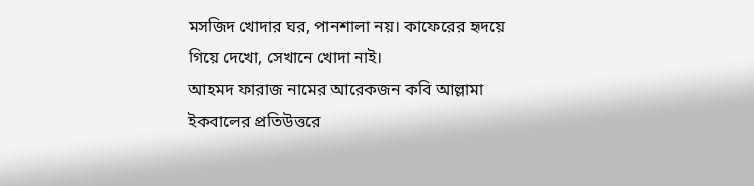মসজিদ খোদার ঘর, পানশালা নয়। কাফেরের হৃদয়ে গিয়ে দেখো, সেখানে খোদা নাই।
আহমদ ফারাজ নামের আরেকজন কবি আল্লামা ইকবালের প্রতিউত্তরে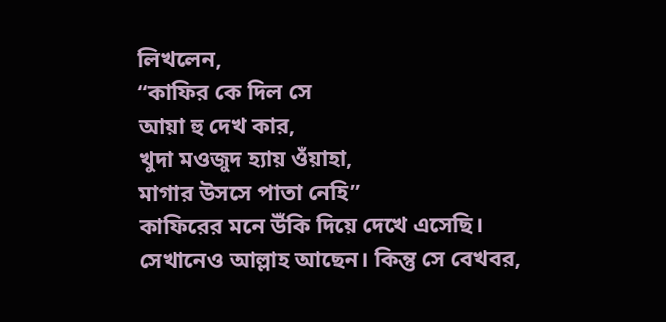লিখলেন,
“কাফির কে দিল সে
আয়া হু দেখ কার,
খুদা মওজুদ হ্যায় ওঁয়াহা,
মাগার উসসে পাতা নেহি”
কাফিরের মনে উঁকি দিয়ে দেখে এসেছি। সেখানেও আল্লাহ আছেন। কিন্তু সে বেখবর,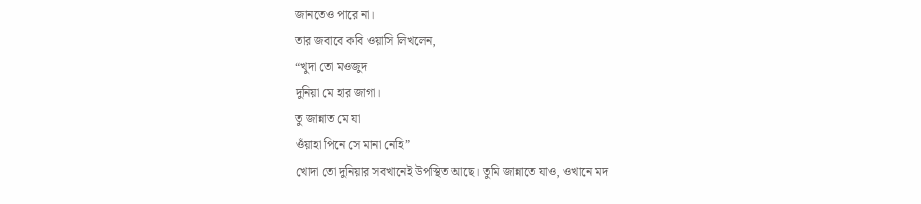জানতেও পারে না।
তার জবাবে কবি ওয়াসি লিখলেন,
“খুদা তো মওজুদ
দুনিয়া মে হার জাগা।
তু জান্নাত মে যা
ওঁয়াহা পিনে সে মানা নেহি”
খোদা তো দুনিয়ার সবখানেই উপস্থিত আছে। তুমি জান্নাতে যাও, ওখানে মদ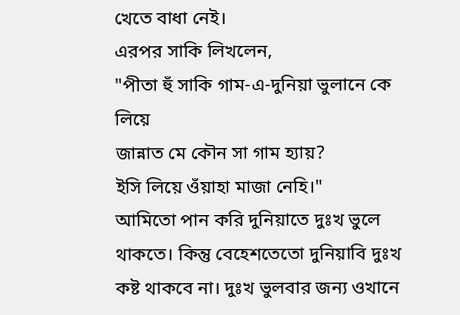খেতে বাধা নেই।
এরপর সাকি লিখলেন,
"পীতা হুঁ সাকি গাম-এ-দুনিয়া ভুলানে কে লিয়ে
জান্নাত মে কৌন সা গাম হ্যায়?
ইসি লিয়ে ওঁয়াহা মাজা নেহি।"
আমিতো পান করি দুনিয়াতে দুঃখ ভুলে থাকতে। কিন্তু বেহেশতেতো দুনিয়াবি দুঃখ কষ্ট থাকবে না। দুঃখ ভুলবার জন্য ওখানে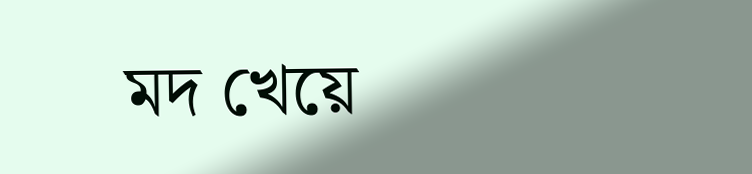মদ খেয়ে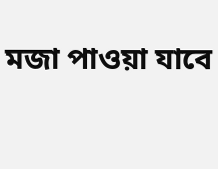মজা পাওয়া যাবে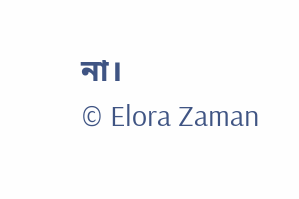না।
© Elora Zaman